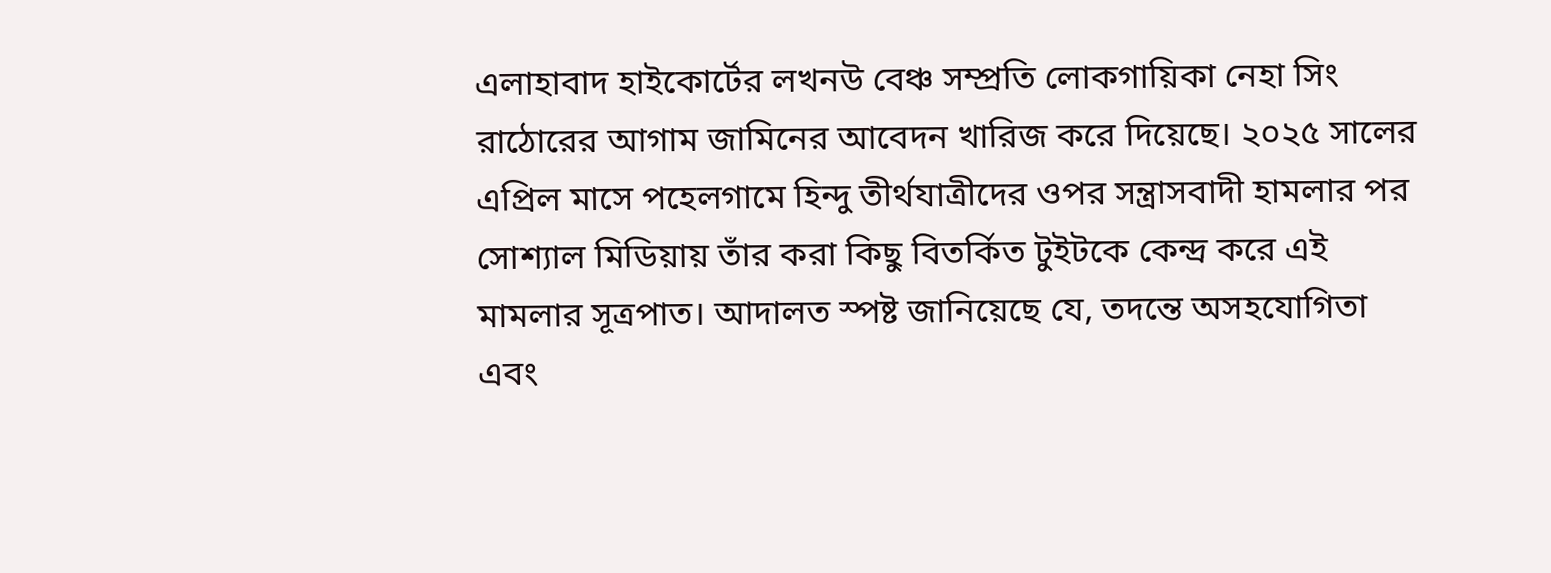এলাহাবাদ হাইকোর্টের লখনউ বেঞ্চ সম্প্রতি লোকগায়িকা নেহা সিং রাঠোরের আগাম জামিনের আবেদন খারিজ করে দিয়েছে। ২০২৫ সালের এপ্রিল মাসে পহেলগামে হিন্দু তীর্থযাত্রীদের ওপর সন্ত্রাসবাদী হামলার পর সোশ্যাল মিডিয়ায় তাঁর করা কিছু বিতর্কিত টুইটকে কেন্দ্র করে এই মামলার সূত্রপাত। আদালত স্পষ্ট জানিয়েছে যে, তদন্তে অসহযোগিতা এবং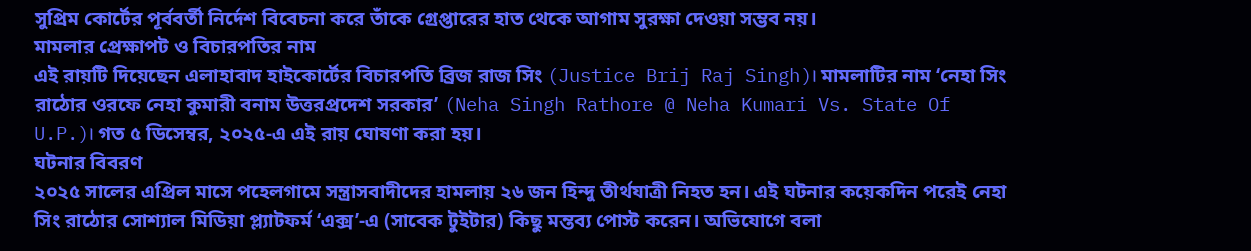সুপ্রিম কোর্টের পূর্ববর্তী নির্দেশ বিবেচনা করে তাঁকে গ্রেপ্তারের হাত থেকে আগাম সুরক্ষা দেওয়া সম্ভব নয়।
মামলার প্রেক্ষাপট ও বিচারপতির নাম
এই রায়টি দিয়েছেন এলাহাবাদ হাইকোর্টের বিচারপতি ব্রিজ রাজ সিং (Justice Brij Raj Singh)। মামলাটির নাম ‘নেহা সিং রাঠোর ওরফে নেহা কুমারী বনাম উত্তরপ্রদেশ সরকার’ (Neha Singh Rathore @ Neha Kumari Vs. State Of U.P.)। গত ৫ ডিসেম্বর, ২০২৫-এ এই রায় ঘোষণা করা হয়।
ঘটনার বিবরণ
২০২৫ সালের এপ্রিল মাসে পহেলগামে সন্ত্রাসবাদীদের হামলায় ২৬ জন হিন্দু তীর্থযাত্রী নিহত হন। এই ঘটনার কয়েকদিন পরেই নেহা সিং রাঠোর সোশ্যাল মিডিয়া প্ল্যাটফর্ম ‘এক্স’-এ (সাবেক টুইটার) কিছু মন্তব্য পোস্ট করেন। অভিযোগে বলা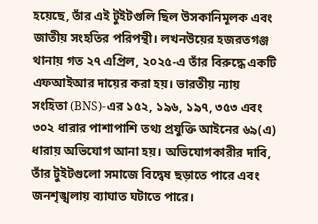হয়েছে, তাঁর এই টুইটগুলি ছিল উসকানিমূলক এবং জাতীয় সংহতির পরিপন্থী। লখনউয়ের হজরতগঞ্জ থানায় গত ২৭ এপ্রিল, ২০২৫-এ তাঁর বিরুদ্ধে একটি এফআইআর দায়ের করা হয়। ভারতীয় ন্যায় সংহিতা (BNS)-এর ১৫২, ১৯৬, ১৯৭, ৩৫৩ এবং ৩০২ ধারার পাশাপাশি তথ্য প্রযুক্তি আইনের ৬৯(এ) ধারায় অভিযোগ আনা হয়। অভিযোগকারীর দাবি, তাঁর টুইটগুলো সমাজে বিদ্বেষ ছড়াতে পারে এবং জনশৃঙ্খলায় ব্যাঘাত ঘটাতে পারে।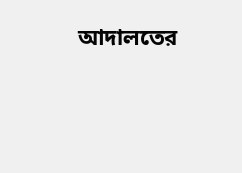আদালতের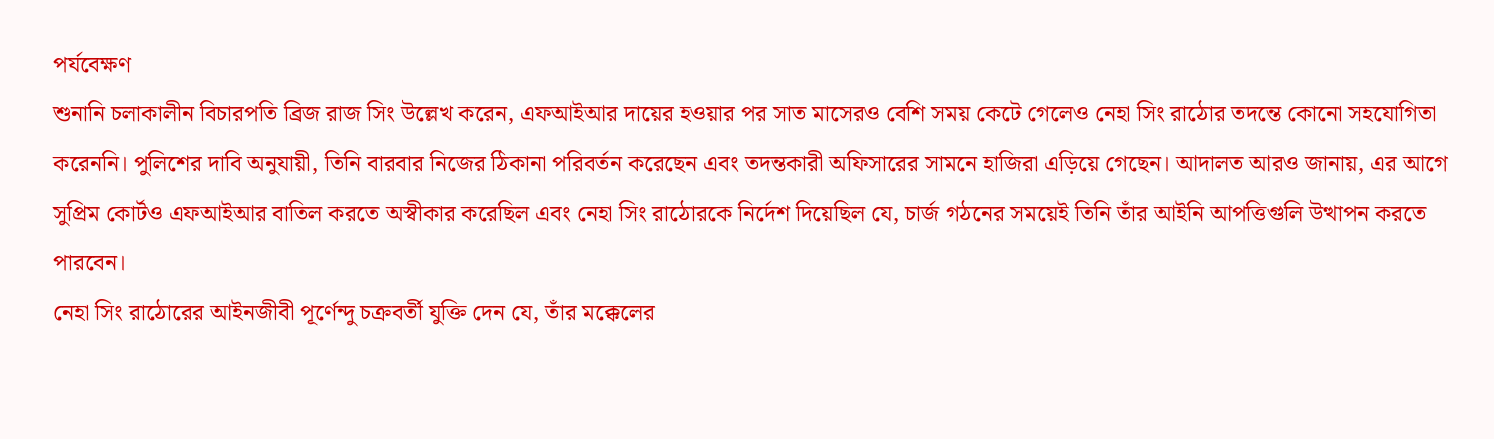পর্যবেক্ষণ
শুনানি চলাকালীন বিচারপতি ব্রিজ রাজ সিং উল্লেখ করেন, এফআইআর দায়ের হওয়ার পর সাত মাসেরও বেশি সময় কেটে গেলেও নেহা সিং রাঠোর তদন্তে কোনো সহযোগিতা করেননি। পুলিশের দাবি অনুযায়ী, তিনি বারবার নিজের ঠিকানা পরিবর্তন করেছেন এবং তদন্তকারী অফিসারের সামনে হাজিরা এড়িয়ে গেছেন। আদালত আরও জানায়, এর আগে সুপ্রিম কোর্টও এফআইআর বাতিল করতে অস্বীকার করেছিল এবং নেহা সিং রাঠোরকে নির্দেশ দিয়েছিল যে, চার্জ গঠনের সময়েই তিনি তাঁর আইনি আপত্তিগুলি উত্থাপন করতে পারবেন।
নেহা সিং রাঠোরের আইনজীবী পূর্ণেন্দু চক্রবর্তী যুক্তি দেন যে, তাঁর মক্কেলের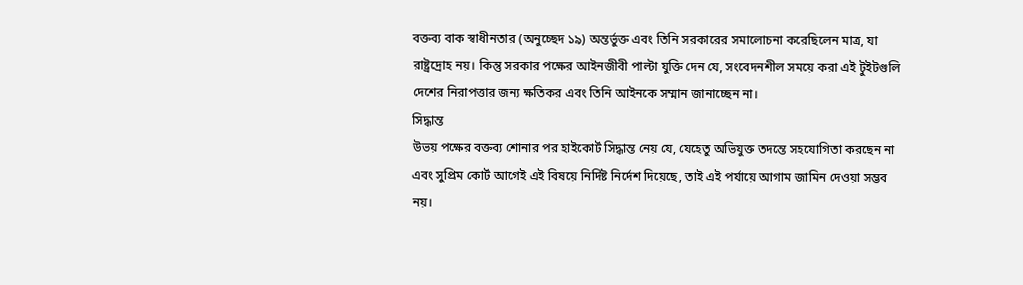বক্তব্য বাক স্বাধীনতার (অনুচ্ছেদ ১৯) অন্তর্ভুক্ত এবং তিনি সরকারের সমালোচনা করেছিলেন মাত্র, যা রাষ্ট্রদ্রোহ নয়। কিন্তু সরকার পক্ষের আইনজীবী পাল্টা যুক্তি দেন যে, সংবেদনশীল সময়ে করা এই টুইটগুলি দেশের নিরাপত্তার জন্য ক্ষতিকর এবং তিনি আইনকে সম্মান জানাচ্ছেন না।
সিদ্ধান্ত
উভয় পক্ষের বক্তব্য শোনার পর হাইকোর্ট সিদ্ধান্ত নেয় যে, যেহেতু অভিযুক্ত তদন্তে সহযোগিতা করছেন না এবং সুপ্রিম কোর্ট আগেই এই বিষয়ে নির্দিষ্ট নির্দেশ দিয়েছে, তাই এই পর্যায়ে আগাম জামিন দেওয়া সম্ভব নয়।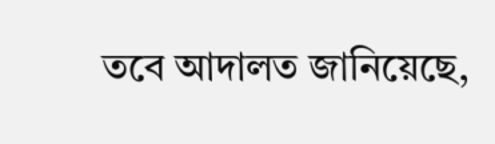তবে আদালত জানিয়েছে,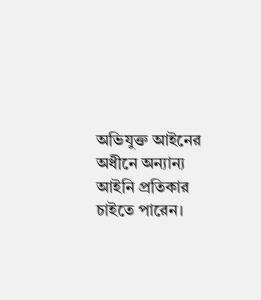অভিযুক্ত আইনের অধীনে অন্যান্য আইনি প্রতিকার চাইতে পারেন।